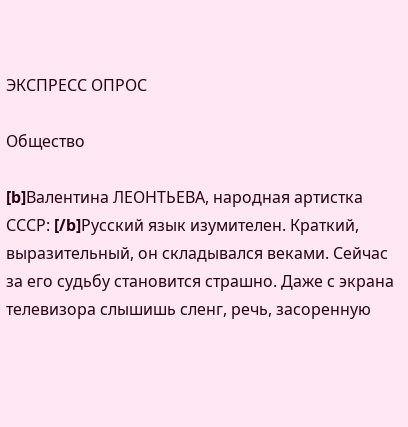ЭКСПРЕСС ОПРОС

Общество

[b]Валентина ЛЕОНТЬЕВА, народная артистка СССР: [/b]Русский язык изумителен. Краткий, выразительный, он складывался веками. Сейчас за его судьбу становится страшно. Даже с экрана телевизора слышишь сленг, речь, засоренную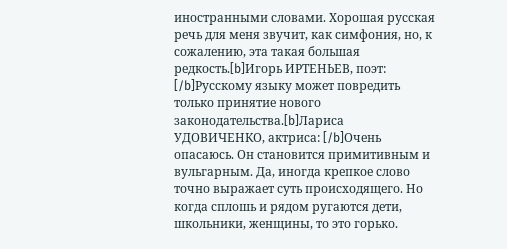иностранными словами. Хорошая русская речь для меня звучит, как симфония, но, к сожалению, эта такая большая редкость.[b]Игорь ИРТЕНЬЕВ, поэт: [/b]Русскому языку может повредить только принятие нового законодательства.[b]Лариса УДОВИЧЕНКО, актриса: [/b]Очень опасаюсь. Он становится примитивным и вульгарным. Да, иногда крепкое слово точно выражает суть происходящего. Но когда сплошь и рядом ругаются дети, школьники, женщины, то это горько.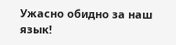Ужасно обидно за наш язык!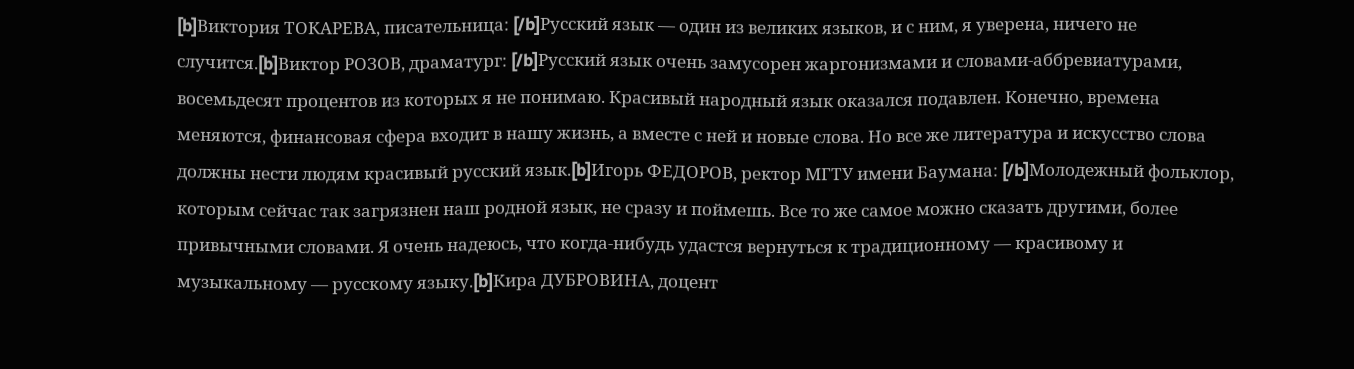[b]Виктория ТОКАРЕВА, писательница: [/b]Русский язык — один из великих языков, и с ним, я уверена, ничего не случится.[b]Виктор РОЗОВ, драматург: [/b]Русский язык очень замусорен жаргонизмами и словами-аббревиатурами, восемьдесят процентов из которых я не понимаю. Красивый народный язык оказался подавлен. Конечно, времена меняются, финансовая сфера входит в нашу жизнь, а вместе с ней и новые слова. Но все же литература и искусство слова должны нести людям красивый русский язык.[b]Игорь ФЕДОРОВ, ректор МГТУ имени Баумана: [/b]Молодежный фольклор, которым сейчас так загрязнен наш родной язык, не сразу и поймешь. Все то же самое можно сказать другими, более привычными словами. Я очень надеюсь, что когда-нибудь удастся вернуться к традиционному — красивому и музыкальному — русскому языку.[b]Кира ДУБРОВИНА, доцент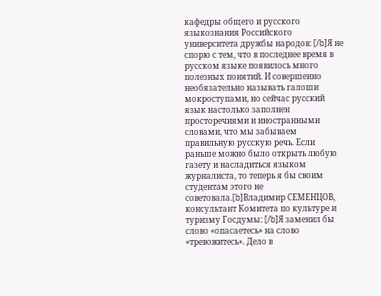кафедры общего и русского языкознания Российского университета дружбы народов: [/b]Я не спорю с тем, что в последнее время в русском языке появилось много полезных понятий. И совершенно необязательно называть галоши мокроступами, но сейчас русский язык настолько заполнен просторечиями и иностранными словами, что мы забываем правильную русскую речь. Если раньше можно было открыть любую газету и насладиться языком журналиста, то теперь я бы своим студентам этого не советовала.[b]Владимир СЕМЕНЦОВ, консультант Комитета по культуре и туризму Госдумы: [/b]Я заменил бы слово «опасаетесь» на слово «тревожитесь». Дело в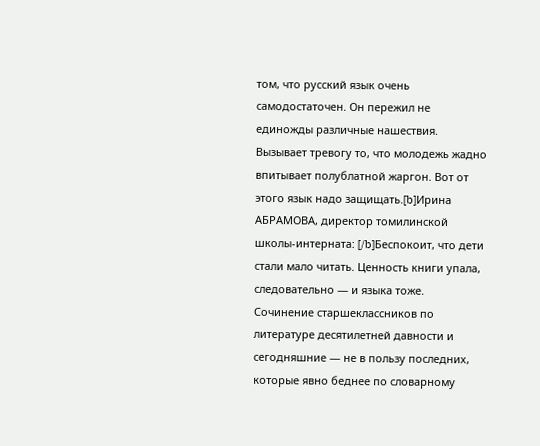том, что русский язык очень самодостаточен. Он пережил не единожды различные нашествия. Вызывает тревогу то, что молодежь жадно впитывает полублатной жаргон. Вот от этого язык надо защищать.[b]Ирина АБРАМОВА, директор томилинской школы-интерната: [/b]Беспокоит, что дети стали мало читать. Ценность книги упала, следовательно — и языка тоже. Сочинение старшеклассников по литературе десятилетней давности и сегодняшние — не в пользу последних, которые явно беднее по словарному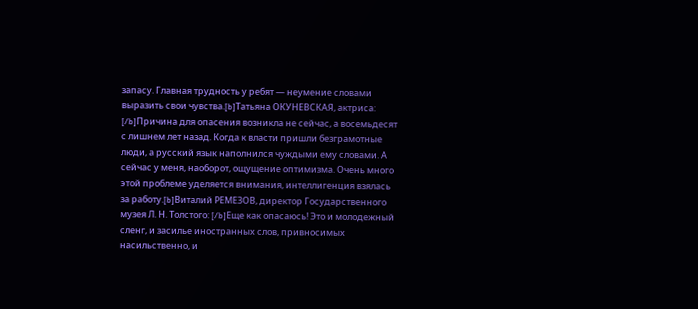запасу. Главная трудность у ребят — неумение словами выразить свои чувства.[b]Татьяна ОКУНЕВСКАЯ, актриса: [/b]Причина для опасения возникла не сейчас, а восемьдесят с лишнем лет назад. Когда к власти пришли безграмотные люди, а русский язык наполнился чуждыми ему словами. А сейчас у меня, наоборот, ощущение оптимизма. Очень много этой проблеме уделяется внимания, интеллигенция взялась за работу.[b]Виталий РЕМЕЗОВ, директор Государственного музея Л. Н. Толстого: [/b]Еще как опасаюсь! Это и молодежный сленг, и засилье иностранных слов, привносимых насильственно, и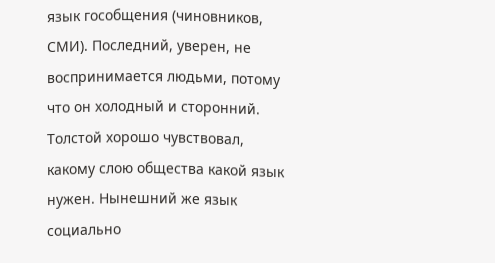язык гособщения (чиновников, СМИ). Последний, уверен, не воспринимается людьми, потому что он холодный и сторонний. Толстой хорошо чувствовал, какому слою общества какой язык нужен. Нынешний же язык социально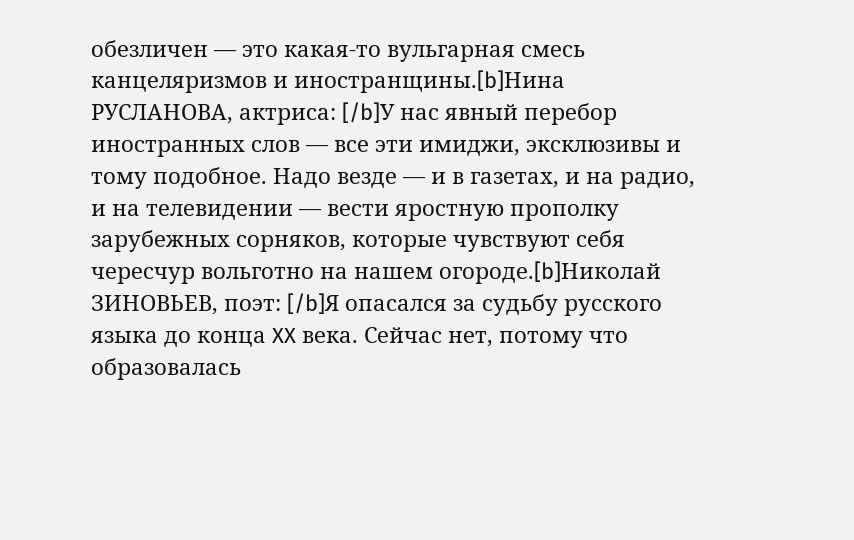обезличен — это какая-то вульгарная смесь канцеляризмов и иностранщины.[b]Нина РУСЛАНОВА, актриса: [/b]У нас явный перебор иностранных слов — все эти имиджи, эксклюзивы и тому подобное. Надо везде — и в газетах, и на радио, и на телевидении — вести яростную прополку зарубежных сорняков, которые чувствуют себя чересчур вольготно на нашем огороде.[b]Николай ЗИНОВЬЕВ, поэт: [/b]Я опасался за судьбу русского языка до конца XX века. Сейчас нет, потому что образовалась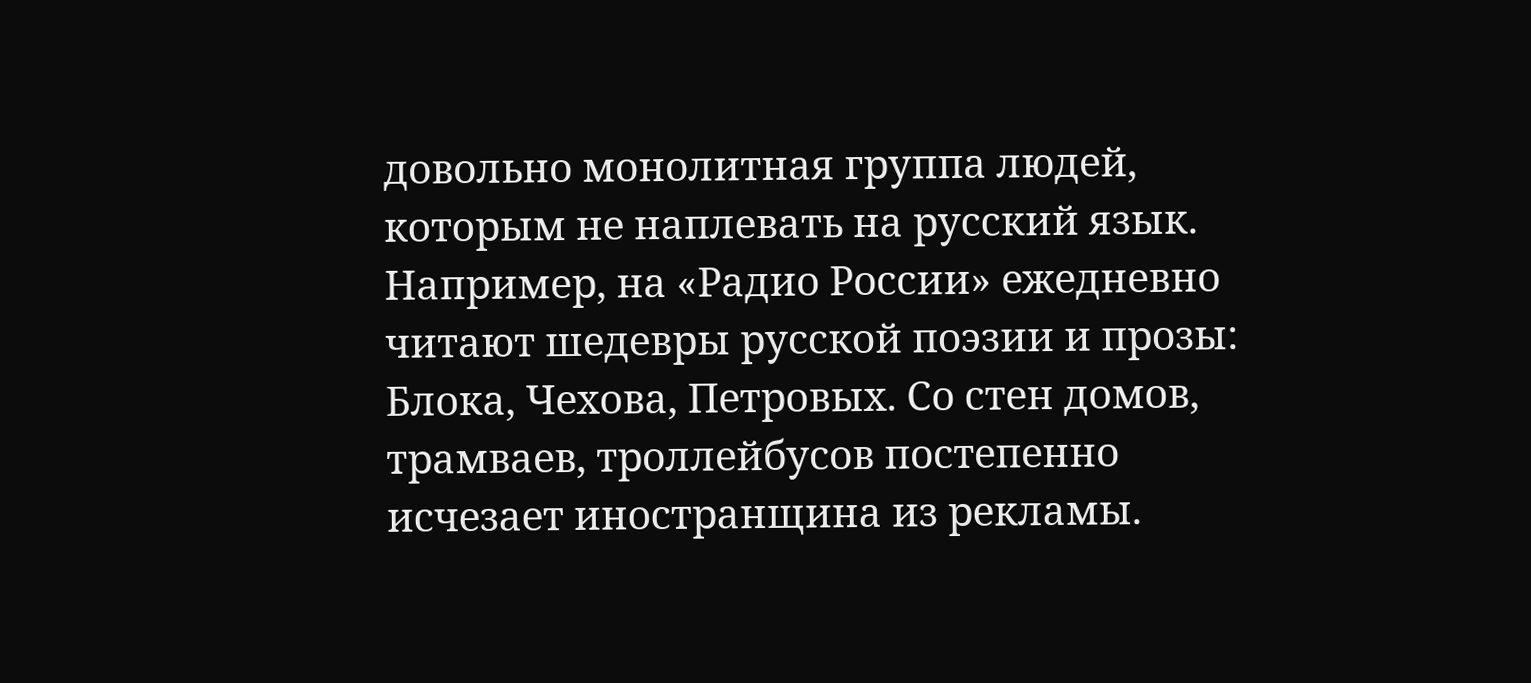довольно монолитная группа людей, которым не наплевать на русский язык. Например, на «Радио России» ежедневно читают шедевры русской поэзии и прозы: Блока, Чехова, Петровых. Со стен домов, трамваев, троллейбусов постепенно исчезает иностранщина из рекламы.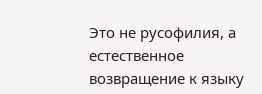Это не русофилия, а естественное возвращение к языку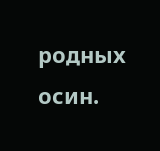родных осин.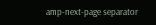amp-next-page separator